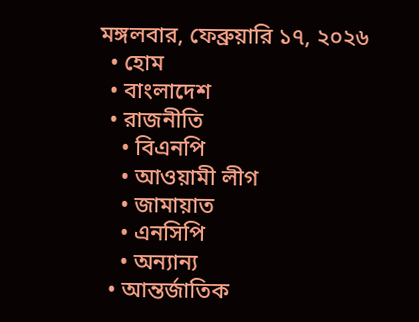মঙ্গলবার, ফেব্রুয়ারি ১৭, ২০২৬
  • হোম
  • বাংলাদেশ
  • রাজনীতি
    • বিএনপি
    • আওয়ামী লীগ
    • জামায়াত
    • এনসিপি
    • অন্যান্য
  • আন্তর্জাতিক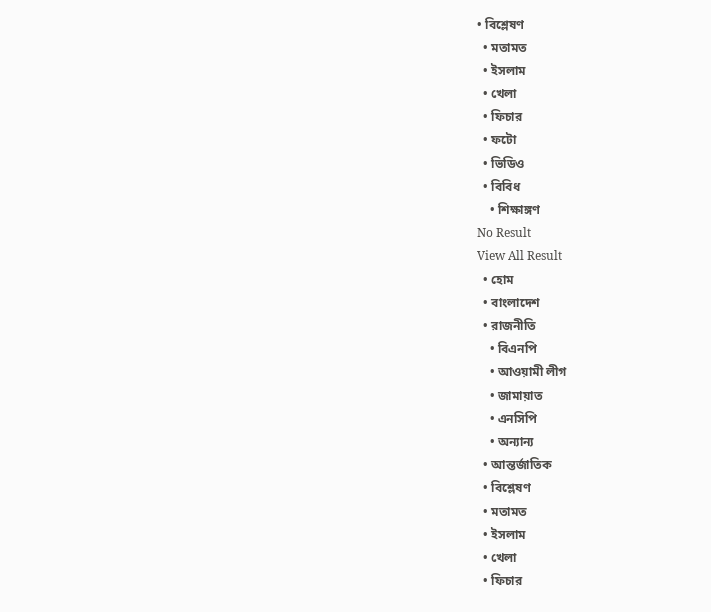• বিশ্লেষণ
  • মতামত
  • ইসলাম
  • খেলা
  • ফিচার
  • ফটো
  • ভিডিও
  • বিবিধ
    • শিক্ষাঙ্গণ
No Result
View All Result
  • হোম
  • বাংলাদেশ
  • রাজনীতি
    • বিএনপি
    • আওয়ামী লীগ
    • জামায়াত
    • এনসিপি
    • অন্যান্য
  • আন্তর্জাতিক
  • বিশ্লেষণ
  • মতামত
  • ইসলাম
  • খেলা
  • ফিচার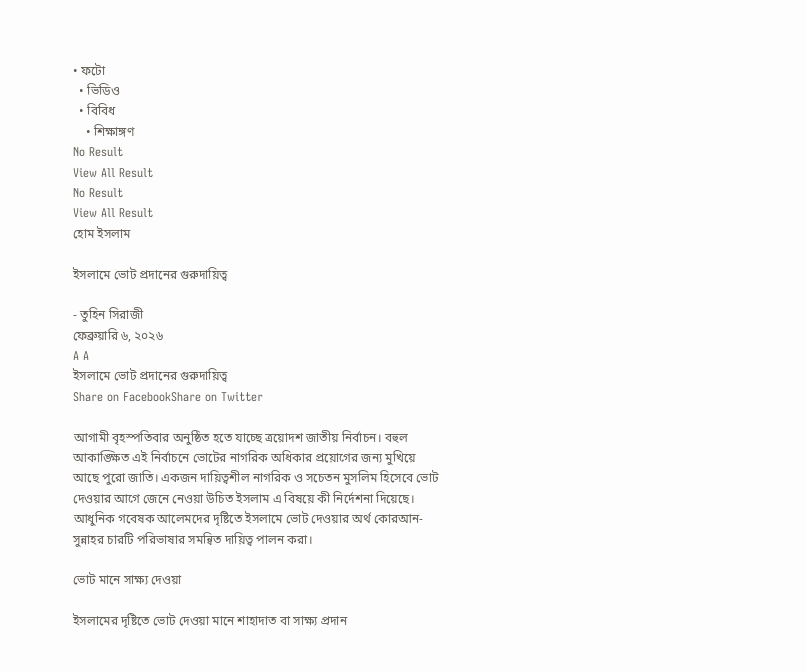• ফটো
  • ভিডিও
  • বিবিধ
    • শিক্ষাঙ্গণ
No Result
View All Result
No Result
View All Result
হোম ইসলাম

ইসলামে ভোট প্রদানের গুরুদায়িত্ব

- তুহিন সিরাজী
ফেব্রুয়ারি ৬, ২০২৬
A A
ইসলামে ভোট প্রদানের গুরুদায়িত্ব
Share on FacebookShare on Twitter

আগামী বৃহস্পতিবার অনুষ্ঠিত হতে যাচ্ছে ত্রয়োদশ জাতীয় নির্বাচন। বহুল আকাঙ্ক্ষিত এই নির্বাচনে ভোটের নাগরিক অধিকার প্রয়োগের জন্য মুখিয়ে আছে পুরো জাতি। একজন দায়িত্বশীল নাগরিক ও সচেতন মুসলিম হিসেবে ভোট দেওয়ার আগে জেনে নেওয়া উচিত ইসলাম এ বিষয়ে কী নির্দেশনা দিয়েছে। আধুনিক গবেষক আলেমদের দৃষ্টিতে ইসলামে ভোট দেওয়ার অর্থ কোরআন-সুন্নাহর চারটি পরিভাষার সমন্বিত দায়িত্ব পালন করা।

ভোট মানে সাক্ষ্য দেওয়া

ইসলামের দৃষ্টিতে ভোট দেওয়া মানে শাহাদাত বা সাক্ষ্য প্রদান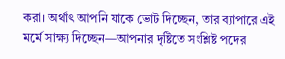করা। অর্থাৎ আপনি যাকে ভোট দিচ্ছেন, তার ব্যাপারে এই মর্মে সাক্ষ্য দিচ্ছেন—আপনার দৃষ্টিতে সংশ্লিষ্ট পদের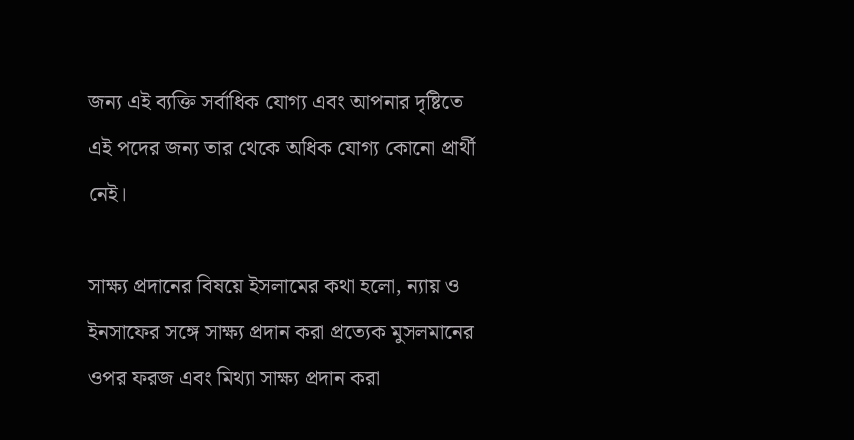জন্য এই ব্যক্তি সর্বাধিক যোগ্য এবং আপনার দৃষ্টিতে এই পদের জন্য তার থেকে অধিক যোগ্য কোনো প্রার্থী নেই।

সাক্ষ্য প্রদানের বিষয়ে ইসলামের কথা হলো, ন্যায় ও ইনসাফের সঙ্গে সাক্ষ্য প্রদান করা প্রত্যেক মুসলমানের ওপর ফরজ এবং মিথ্যা সাক্ষ্য প্রদান করা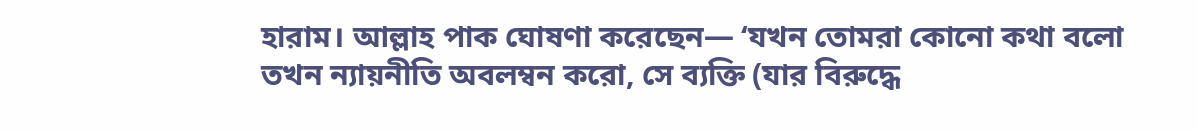হারাম। আল্লাহ পাক ঘোষণা করেছেন— ‘যখন তোমরা কোনো কথা বলো তখন ন্যায়নীতি অবলম্বন করো, সে ব্যক্তি (যার বিরুদ্ধে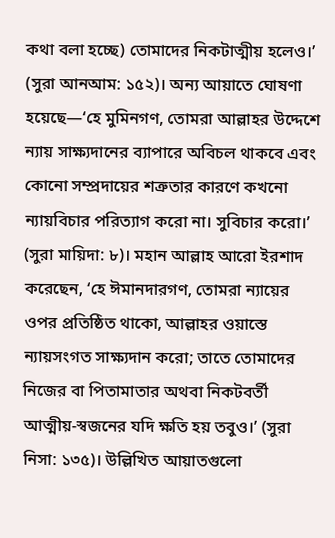কথা বলা হচ্ছে) তোমাদের নিকটাত্মীয় হলেও।’ (সুরা আনআম: ১৫২)। অন্য আয়াতে ঘোষণা হয়েছে—‘হে মুমিনগণ, তোমরা আল্লাহর উদ্দেশে ন্যায় সাক্ষ্যদানের ব্যাপারে অবিচল থাকবে এবং কোনো সম্প্রদায়ের শত্রুতার কারণে কখনো ন্যায়বিচার পরিত্যাগ করো না। সুবিচার করো।’ (সুরা মায়িদা: ৮)। মহান আল্লাহ আরো ইরশাদ করেছেন, ‘হে ঈমানদারগণ, তোমরা ন্যায়ের ওপর প্রতিষ্ঠিত থাকো, আল্লাহর ওয়াস্তে ন্যায়সংগত সাক্ষ্যদান করো; তাতে তোমাদের নিজের বা পিতামাতার অথবা নিকটবর্তী আত্মীয়-স্বজনের যদি ক্ষতি হয় তবুও।’ (সুরা নিসা: ১৩৫)। উল্লিখিত আয়াতগুলো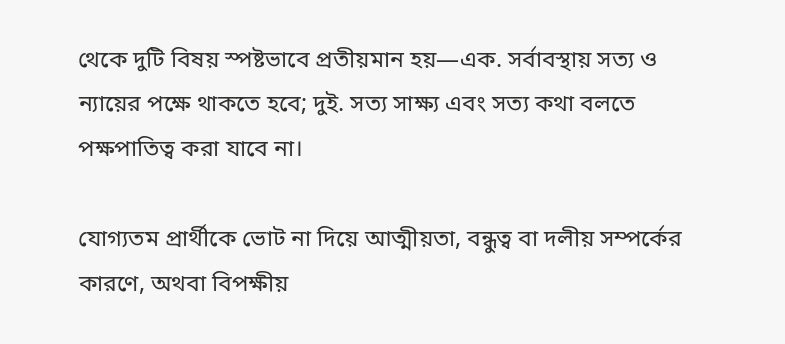থেকে দুটি বিষয় স্পষ্টভাবে প্রতীয়মান হয়—এক. সর্বাবস্থায় সত্য ও ন্যায়ের পক্ষে থাকতে হবে; দুই. সত্য সাক্ষ্য এবং সত্য কথা বলতে পক্ষপাতিত্ব করা যাবে না।

যোগ্যতম প্রার্থীকে ভোট না দিয়ে আত্মীয়তা, বন্ধুত্ব বা দলীয় সম্পর্কের কারণে, অথবা বিপক্ষীয়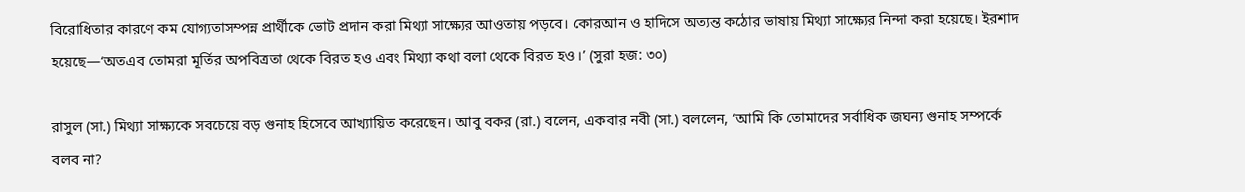বিরোধিতার কারণে কম যোগ্যতাসম্পন্ন প্রার্থীকে ভোট প্রদান করা মিথ্যা সাক্ষ্যের আওতায় পড়বে। কোরআন ও হাদিসে অত্যন্ত কঠোর ভাষায় মিথ্যা সাক্ষ্যের নিন্দা করা হয়েছে। ইরশাদ হয়েছে—‘অতএব তোমরা মূর্তির অপবিত্রতা থেকে বিরত হও এবং মিথ্যা কথা বলা থেকে বিরত হও।’ (সুরা হজ: ৩০)

রাসুল (সা.) মিথ্যা সাক্ষ্যকে সবচেয়ে বড় গুনাহ হিসেবে আখ্যায়িত করেছেন। আবু বকর (রা.) বলেন, একবার নবী (সা.) বললেন, ‘আমি কি তোমাদের সর্বাধিক জঘন্য গুনাহ সম্পর্কে বলব না?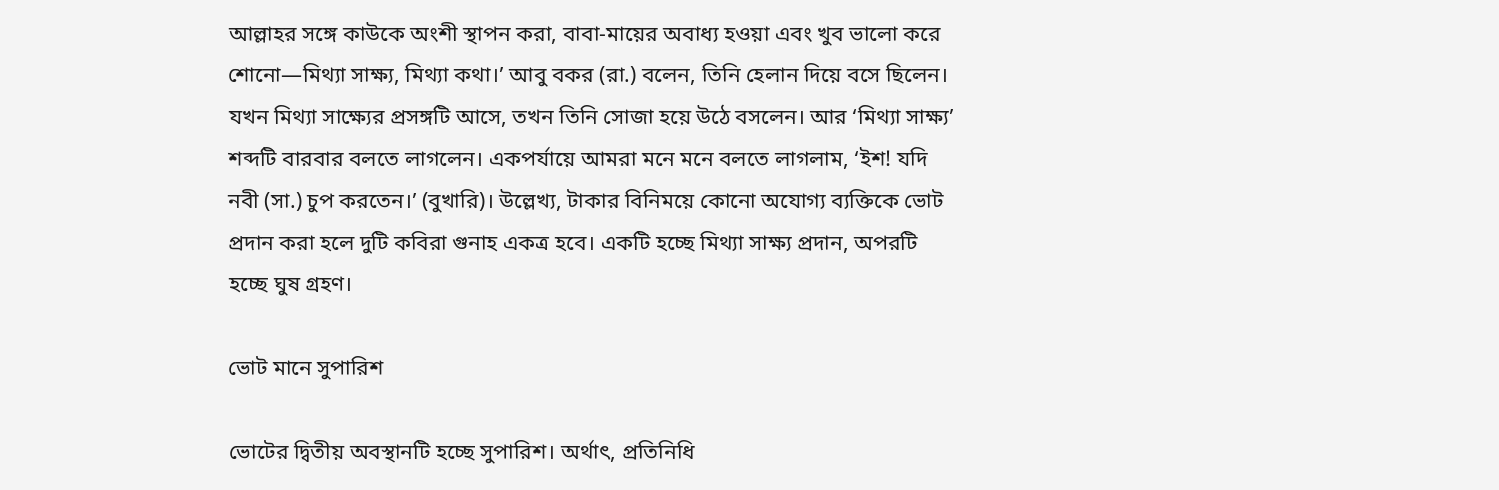আল্লাহর সঙ্গে কাউকে অংশী স্থাপন করা, বাবা-মায়ের অবাধ্য হওয়া এবং খুব ভালো করে শোনো—মিথ্যা সাক্ষ্য, মিথ্যা কথা।’ আবু বকর (রা.) বলেন, তিনি হেলান দিয়ে বসে ছিলেন। যখন মিথ্যা সাক্ষ্যের প্রসঙ্গটি আসে, তখন তিনি সোজা হয়ে উঠে বসলেন। আর ‘মিথ্যা সাক্ষ্য’ শব্দটি বারবার বলতে লাগলেন। একপর্যায়ে আমরা মনে মনে বলতে লাগলাম, ‘ইশ! যদি নবী (সা.) চুপ করতেন।’ (বুখারি)। উল্লেখ্য, টাকার বিনিময়ে কোনো অযোগ্য ব্যক্তিকে ভোট প্রদান করা হলে দুটি কবিরা গুনাহ একত্র হবে। একটি হচ্ছে মিথ্যা সাক্ষ্য প্রদান, অপরটি হচ্ছে ঘুষ গ্রহণ।

ভোট মানে সুপারিশ

ভোটের দ্বিতীয় অবস্থানটি হচ্ছে সুপারিশ। অর্থাৎ, প্রতিনিধি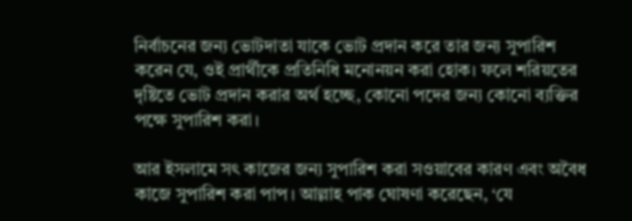নির্বাচনের জন্য ভোটদাতা যাকে ভোট প্রদান করে তার জন্য সুপারিশ করেন যে, ওই প্রার্থীকে প্রতিনিধি মনোনয়ন করা হোক। ফলে শরিয়তের দৃষ্টিতে ভোট প্রদান করার অর্থ হচ্ছে, কোনো পদের জন্য কোনো ব্যক্তির পক্ষে সুপারিশ করা।

আর ইসলামে সৎ কাজের জন্য সুপারিশ করা সওয়াবের কারণ এবং অবৈধ কাজে সুপারিশ করা পাপ। আল্লাহ পাক ঘোষণা করেছেন, ‘যে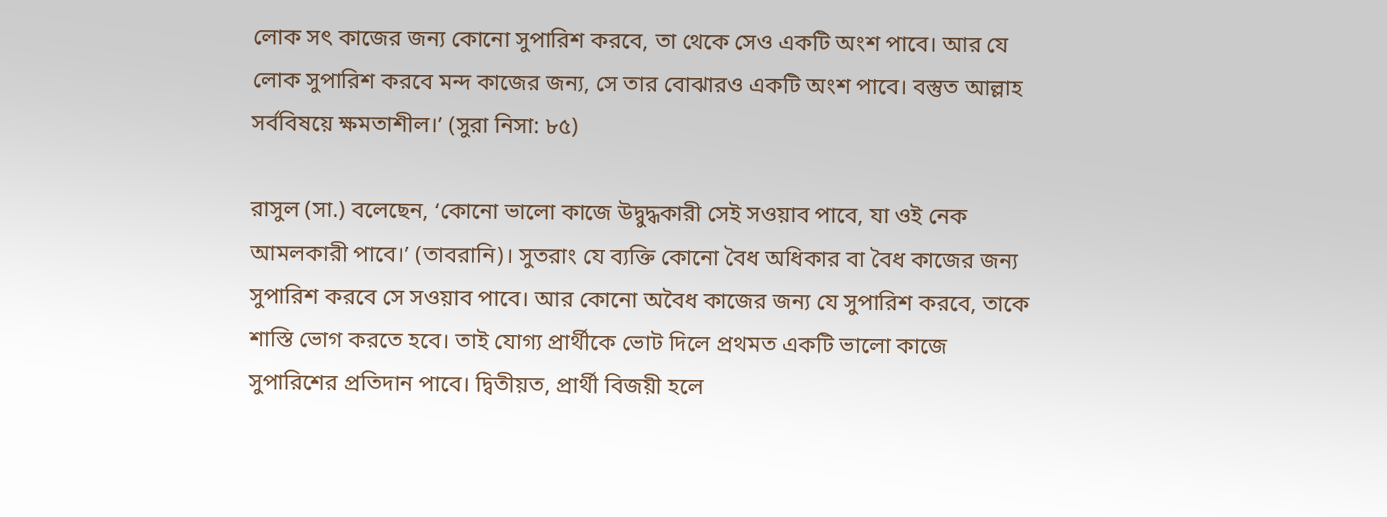লোক সৎ কাজের জন্য কোনো সুপারিশ করবে, তা থেকে সেও একটি অংশ পাবে। আর যে লোক সুপারিশ করবে মন্দ কাজের জন্য, সে তার বোঝারও একটি অংশ পাবে। বস্তুত আল্লাহ সর্ববিষয়ে ক্ষমতাশীল।’ (সুরা নিসা: ৮৫)

রাসুল (সা.) বলেছেন, ‘কোনো ভালো কাজে উদ্বুদ্ধকারী সেই সওয়াব পাবে, যা ওই নেক আমলকারী পাবে।’ (তাবরানি)। সুতরাং যে ব্যক্তি কোনো বৈধ অধিকার বা বৈধ কাজের জন্য সুপারিশ করবে সে সওয়াব পাবে। আর কোনো অবৈধ কাজের জন্য যে সুপারিশ করবে, তাকে শাস্তি ভোগ করতে হবে। তাই যোগ্য প্রার্থীকে ভোট দিলে প্রথমত একটি ভালো কাজে সুপারিশের প্রতিদান পাবে। দ্বিতীয়ত, প্রার্থী বিজয়ী হলে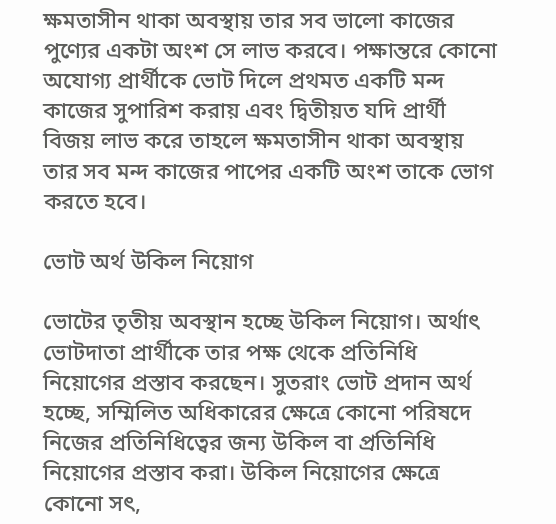ক্ষমতাসীন থাকা অবস্থায় তার সব ভালো কাজের পুণ্যের একটা অংশ সে লাভ করবে। পক্ষান্তরে কোনো অযোগ্য প্রার্থীকে ভোট দিলে প্রথমত একটি মন্দ কাজের সুপারিশ করায় এবং দ্বিতীয়ত যদি প্রার্থী বিজয় লাভ করে তাহলে ক্ষমতাসীন থাকা অবস্থায় তার সব মন্দ কাজের পাপের একটি অংশ তাকে ভোগ করতে হবে।

ভোট অর্থ উকিল নিয়োগ

ভোটের তৃতীয় অবস্থান হচ্ছে উকিল নিয়োগ। অর্থাৎ ভোটদাতা প্রার্থীকে তার পক্ষ থেকে প্রতিনিধি নিয়োগের প্রস্তাব করছেন। সুতরাং ভোট প্রদান অর্থ হচ্ছে, সম্মিলিত অধিকারের ক্ষেত্রে কোনো পরিষদে নিজের প্রতিনিধিত্বের জন্য উকিল বা প্রতিনিধি নিয়োগের প্রস্তাব করা। উকিল নিয়োগের ক্ষেত্রে কোনো সৎ,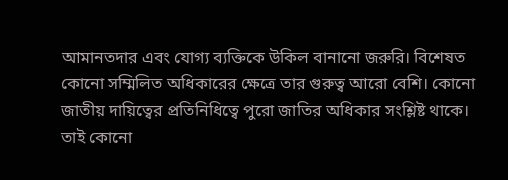আমানতদার এবং যোগ্য ব্যক্তিকে উকিল বানানো জরুরি। বিশেষত কোনো সম্মিলিত অধিকারের ক্ষেত্রে তার গুরুত্ব আরো বেশি। কোনো জাতীয় দায়িত্বের প্রতিনিধিত্বে পুরো জাতির অধিকার সংশ্লিষ্ট থাকে। তাই কোনো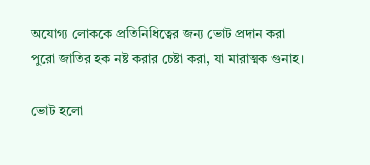অযোগ্য লোককে প্রতিনিধিত্বের জন্য ভোট প্রদান করা পুরো জাতির হক নষ্ট করার চেষ্টা করা, যা মারাত্মক গুনাহ।

ভোট হলো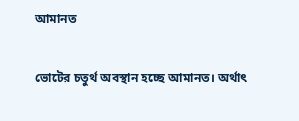আমানত

ভোটের চতুর্থ অবস্থান হচ্ছে আমানত। অর্থাৎ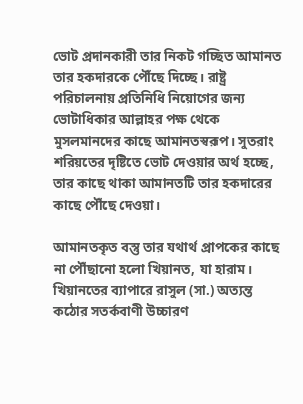ভোট প্রদানকারী তার নিকট গচ্ছিত আমানত তার হকদারকে পৌঁছে দিচ্ছে। রাষ্ট্র পরিচালনায় প্রতিনিধি নিয়োগের জন্য ভোটাধিকার আল্লাহর পক্ষ থেকে মুসলমানদের কাছে আমানতস্বরূপ। সুতরাং শরিয়তের দৃষ্টিতে ভোট দেওয়ার অর্থ হচ্ছে, তার কাছে থাকা আমানতটি তার হকদারের কাছে পৌঁছে দেওয়া।

আমানতকৃত বস্তু তার যথার্থ প্রাপকের কাছে না পৌঁছানো হলো খিয়ানত, যা হারাম। খিয়ানতের ব্যাপারে রাসুল (সা.) অত্যন্ত কঠোর সতর্কবাণী উচ্চারণ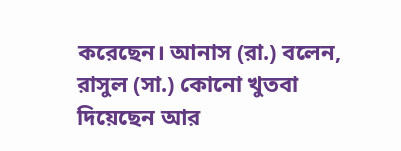করেছেন। আনাস (রা.) বলেন, রাসুল (সা.) কোনো খুতবা দিয়েছেন আর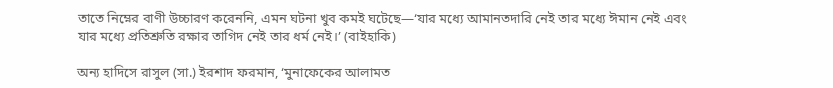তাতে নিম্নের বাণী উচ্চারণ করেননি, এমন ঘটনা খুব কমই ঘটেছে—‘যার মধ্যে আমানতদারি নেই তার মধ্যে ঈমান নেই এবং যার মধ্যে প্রতিশ্রুতি রক্ষার তাগিদ নেই তার ধর্ম নেই।’ (বাইহাকি)

অন্য হাদিসে রাসুল (সা.) ইরশাদ ফরমান, ‘মুনাফেকের আলামত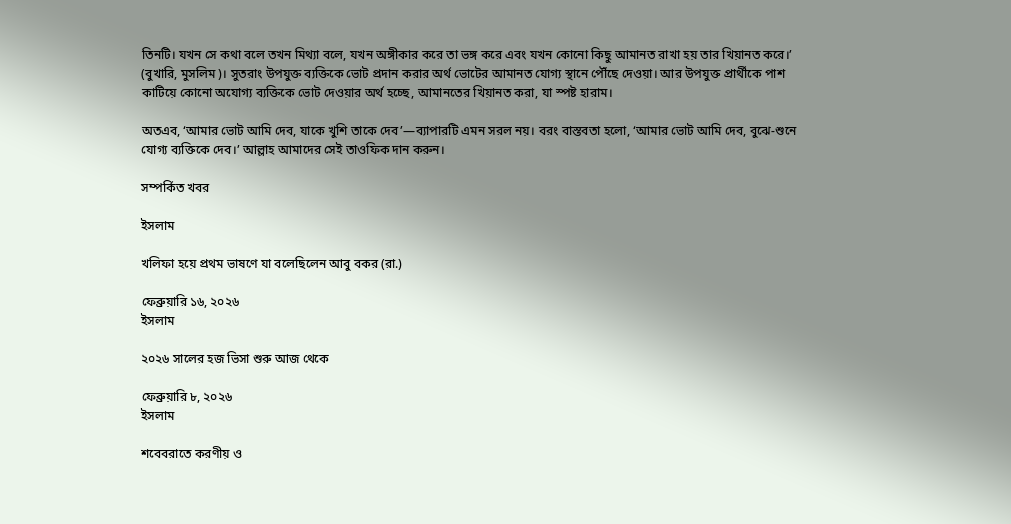তিনটি। যখন সে কথা বলে তখন মিথ্যা বলে, যখন অঙ্গীকার করে তা ভঙ্গ করে এবং যখন কোনো কিছু আমানত রাখা হয় তার খিয়ানত করে।’ (বুখারি, মুসলিম)। সুতরাং উপযুক্ত ব্যক্তিকে ভোট প্রদান করার অর্থ ভোটের আমানত যোগ্য স্থানে পৌঁছে দেওয়া। আর উপযুক্ত প্রার্থীকে পাশ কাটিয়ে কোনো অযোগ্য ব্যক্তিকে ভোট দেওয়ার অর্থ হচ্ছে, আমানতের খিয়ানত করা, যা স্পষ্ট হারাম।

অতএব, ‘আমার ভোট আমি দেব, যাকে খুশি তাকে দেব’—ব্যাপারটি এমন সরল নয়। বরং বাস্তবতা হলো, ‘আমার ভোট আমি দেব, বুঝে-শুনে যোগ্য ব্যক্তিকে দেব।’ আল্লাহ আমাদের সেই তাওফিক দান করুন।

সম্পর্কিত খবর

ইসলাম

খলিফা হয়ে প্রথম ভাষণে যা বলেছিলেন আবু বকর (রা.)

ফেব্রুয়ারি ১৬, ২০২৬
ইসলাম

২০২৬ সালের হজ ভিসা শুরু আজ থেকে

ফেব্রুয়ারি ৮, ২০২৬
ইসলাম

শবেবরাতে করণীয় ও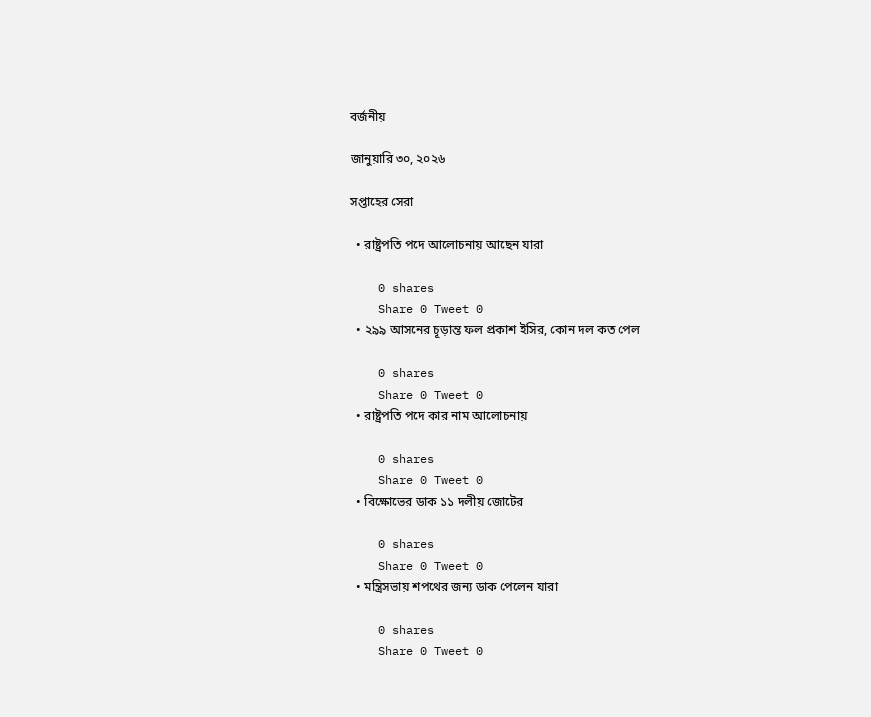বর্জনীয়

জানুয়ারি ৩০, ২০২৬

সপ্তাহের সেরা

  • রাষ্ট্রপতি পদে আলোচনায় আছেন যারা

    0 shares
    Share 0 Tweet 0
  • ২৯৯ আসনের চূড়ান্ত ফল প্রকাশ ইসির, কোন দল কত পেল

    0 shares
    Share 0 Tweet 0
  • রাষ্ট্রপতি পদে কার নাম আলোচনায়

    0 shares
    Share 0 Tweet 0
  • বিক্ষোভের ডাক ১১ দলীয় জোটের

    0 shares
    Share 0 Tweet 0
  • মন্ত্রিসভায় শপথের জন্য ডাক পেলেন যারা

    0 shares
    Share 0 Tweet 0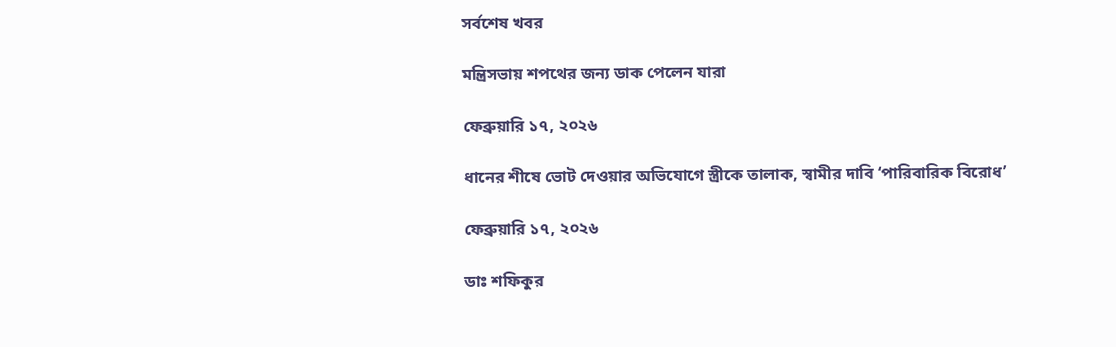সর্বশেষ খবর

মন্ত্রিসভায় শপথের জন্য ডাক পেলেন যারা

ফেব্রুয়ারি ১৭, ২০২৬

ধানের শীষে ভোট দেওয়ার অভিযোগে স্ত্রীকে তালাক, স্বামীর দাবি ‘পারিবারিক বিরোধ’

ফেব্রুয়ারি ১৭, ২০২৬

ডাঃ শফিকুর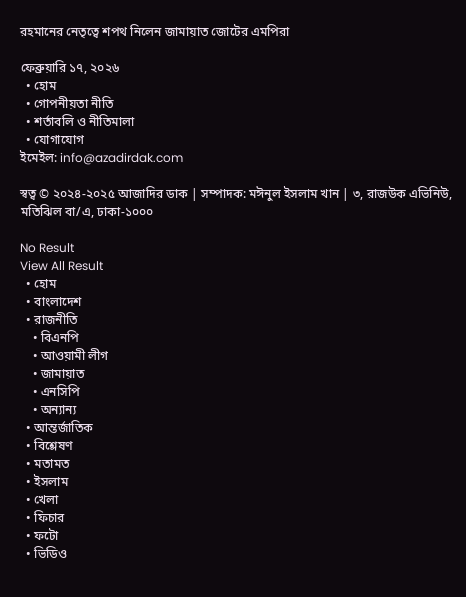রহমানের নেতৃত্বে শপথ নিলেন জামায়াত জোটের এমপিরা

ফেব্রুয়ারি ১৭, ২০২৬
  • হোম
  • গোপনীয়তা নীতি
  • শর্তাবলি ও নীতিমালা
  • যোগাযোগ
ইমেইল: info@azadirdak.com

স্বত্ব © ২০২৪-২০২৫ আজাদির ডাক | সম্পাদক: মঈনুল ইসলাম খান | ৩, রাজউক এভিনিউ, মতিঝিল বা/এ, ঢাকা-১০০০

No Result
View All Result
  • হোম
  • বাংলাদেশ
  • রাজনীতি
    • বিএনপি
    • আওয়ামী লীগ
    • জামায়াত
    • এনসিপি
    • অন্যান্য
  • আন্তর্জাতিক
  • বিশ্লেষণ
  • মতামত
  • ইসলাম
  • খেলা
  • ফিচার
  • ফটো
  • ভিডিও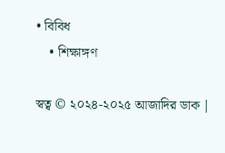• বিবিধ
    • শিক্ষাঙ্গণ

স্বত্ব © ২০২৪-২০২৫ আজাদির ডাক |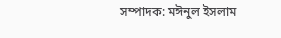সম্পাদক: মঈনুল ইসলাম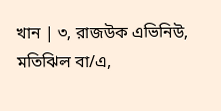খান | ৩, রাজউক এভিনিউ, মতিঝিল বা/এ,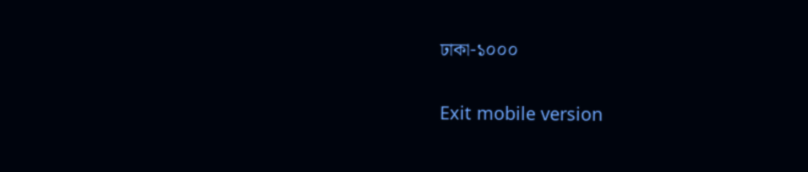ঢাকা-১০০০

Exit mobile version